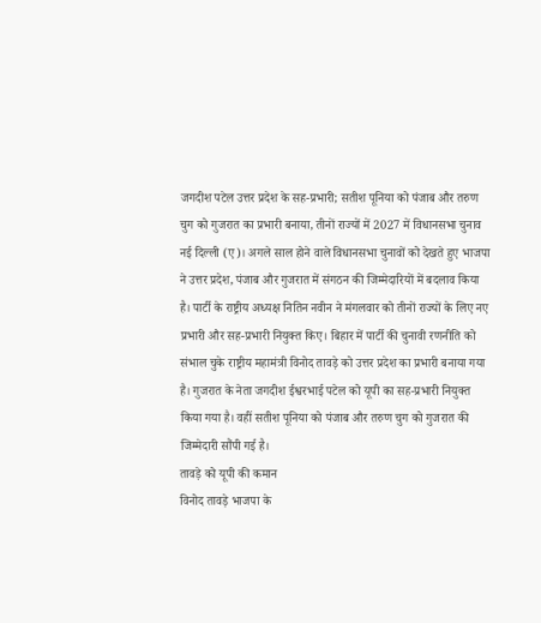जगदीश पटेल उत्तर प्रदेश के सह-प्रभारी; सतीश पूनिया को पंजाब और तरुण चुग को गुजरात का प्रभारी बनाया, तीनों राज्यों में 2027 में विधानसभा चुनाव
नई दिल्ली (ए)। अगले साल होने वाले विधानसभा चुनावों को देखते हुए भाजपा ने उत्तर प्रदेश, पंजाब और गुजरात में संगठन की जिम्मेदारियों में बदलाव किया है। पार्टी के राष्ट्रीय अध्यक्ष नितिन नवीन ने मंगलवार को तीनों राज्यों के लिए नए प्रभारी और सह-प्रभारी नियुक्त किए। बिहार में पार्टी की चुनावी रणनीति को संभाल चुके राष्ट्रीय महामंत्री विनोद तावड़े को उत्तर प्रदेश का प्रभारी बनाया गया है। गुजरात के नेता जगदीश ईश्वरभाई पटेल को यूपी का सह-प्रभारी नियुक्त किया गया है। वहीं सतीश पूनिया को पंजाब और तरुण चुग को गुजरात की जिम्मेदारी सौंपी गई है।
तावड़े को यूपी की कमान
विनोद तावड़े भाजपा के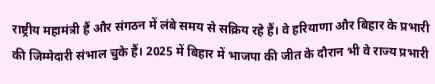राष्ट्रीय महामंत्री हैं और संगठन में लंबे समय से सक्रिय रहे हैं। वे हरियाणा और बिहार के प्रभारी की जिम्मेदारी संभाल चुके हैं। 2025 में बिहार में भाजपा की जीत के दौरान भी वे राज्य प्रभारी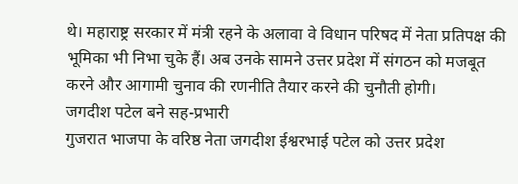थे। महाराष्ट्र सरकार में मंत्री रहने के अलावा वे विधान परिषद में नेता प्रतिपक्ष की भूमिका भी निभा चुके हैं। अब उनके सामने उत्तर प्रदेश में संगठन को मजबूत करने और आगामी चुनाव की रणनीति तैयार करने की चुनौती होगी।
जगदीश पटेल बने सह-प्रभारी
गुजरात भाजपा के वरिष्ठ नेता जगदीश ईश्वरभाई पटेल को उत्तर प्रदेश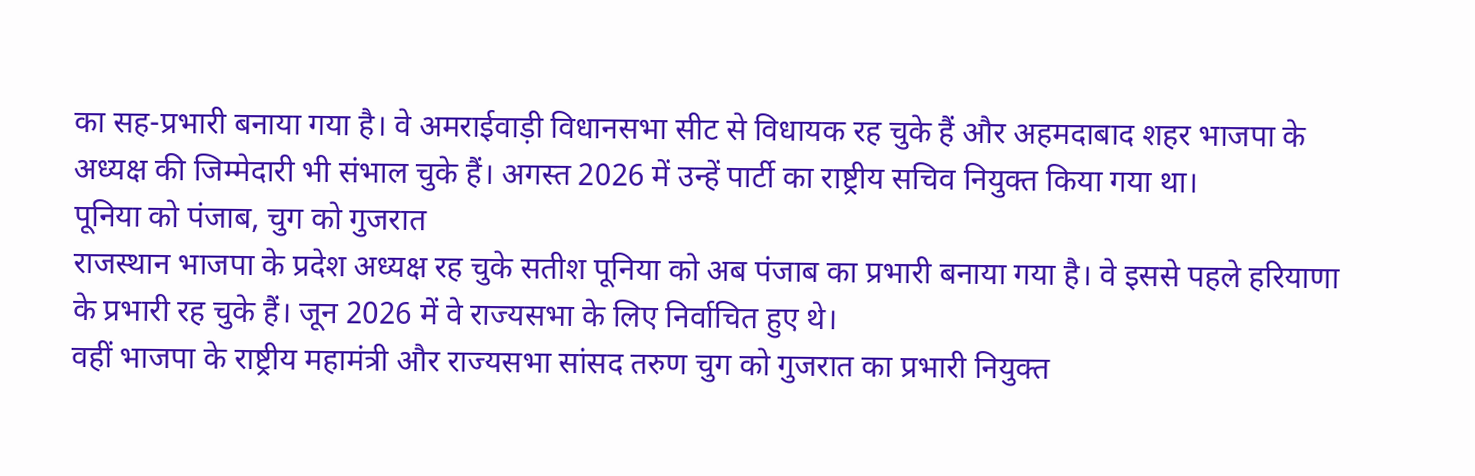का सह-प्रभारी बनाया गया है। वे अमराईवाड़ी विधानसभा सीट से विधायक रह चुके हैं और अहमदाबाद शहर भाजपा के अध्यक्ष की जिम्मेदारी भी संभाल चुके हैं। अगस्त 2026 में उन्हें पार्टी का राष्ट्रीय सचिव नियुक्त किया गया था।
पूनिया को पंजाब, चुग को गुजरात
राजस्थान भाजपा के प्रदेश अध्यक्ष रह चुके सतीश पूनिया को अब पंजाब का प्रभारी बनाया गया है। वे इससे पहले हरियाणा के प्रभारी रह चुके हैं। जून 2026 में वे राज्यसभा के लिए निर्वाचित हुए थे।
वहीं भाजपा के राष्ट्रीय महामंत्री और राज्यसभा सांसद तरुण चुग को गुजरात का प्रभारी नियुक्त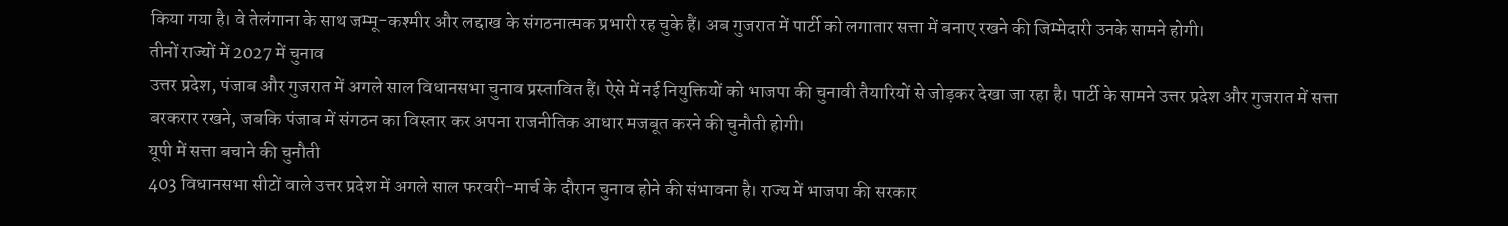किया गया है। वे तेलंगाना के साथ जम्मू-कश्मीर और लद्दाख के संगठनात्मक प्रभारी रह चुके हैं। अब गुजरात में पार्टी को लगातार सत्ता में बनाए रखने की जिम्मेदारी उनके सामने होगी।
तीनों राज्यों में 2027 में चुनाव
उत्तर प्रदेश, पंजाब और गुजरात में अगले साल विधानसभा चुनाव प्रस्तावित हैं। ऐसे में नई नियुक्तियों को भाजपा की चुनावी तैयारियों से जोड़कर देखा जा रहा है। पार्टी के सामने उत्तर प्रदेश और गुजरात में सत्ता बरकरार रखने, जबकि पंजाब में संगठन का विस्तार कर अपना राजनीतिक आधार मजबूत करने की चुनौती होगी।
यूपी में सत्ता बचाने की चुनौती
403 विधानसभा सीटों वाले उत्तर प्रदेश में अगले साल फरवरी-मार्च के दौरान चुनाव होने की संभावना है। राज्य में भाजपा की सरकार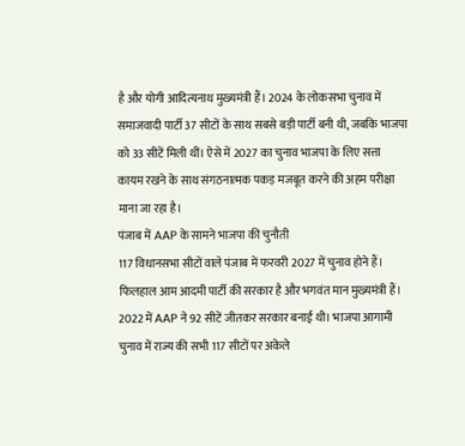है और योगी आदित्यनाथ मुख्यमंत्री हैं। 2024 के लोकसभा चुनाव में समाजवादी पार्टी 37 सीटों के साथ सबसे बड़ी पार्टी बनी थी, जबकि भाजपा को 33 सीटें मिली थीं। ऐसे में 2027 का चुनाव भाजपा के लिए सत्ता कायम रखने के साथ संगठनात्मक पकड़ मजबूत करने की अहम परीक्षा माना जा रहा है।
पंजाब में AAP के सामने भाजपा की चुनौती
117 विधानसभा सीटों वाले पंजाब में फरवरी 2027 में चुनाव होने हैं। फिलहाल आम आदमी पार्टी की सरकार है और भगवंत मान मुख्यमंत्री हैं। 2022 में AAP ने 92 सीटें जीतकर सरकार बनाई थी। भाजपा आगामी चुनाव में राज्य की सभी 117 सीटों पर अकेले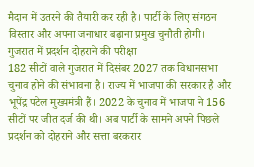मैदान में उतरने की तैयारी कर रही है। पार्टी के लिए संगठन विस्तार और अपना जनाधार बढ़ाना प्रमुख चुनौती होगी।
गुजरात में प्रदर्शन दोहराने की परीक्षा
182 सीटों वाले गुजरात में दिसंबर 2027 तक विधानसभा चुनाव होने की संभावना है। राज्य में भाजपा की सरकार है और भूपेंद्र पटेल मुख्यमंत्री हैं। 2022 के चुनाव में भाजपा ने 156 सीटों पर जीत दर्ज की थी। अब पार्टी के सामने अपने पिछले प्रदर्शन को दोहराने और सत्ता बरकरार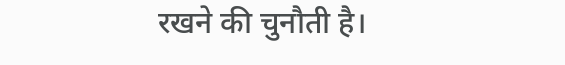रखने की चुनौती है।